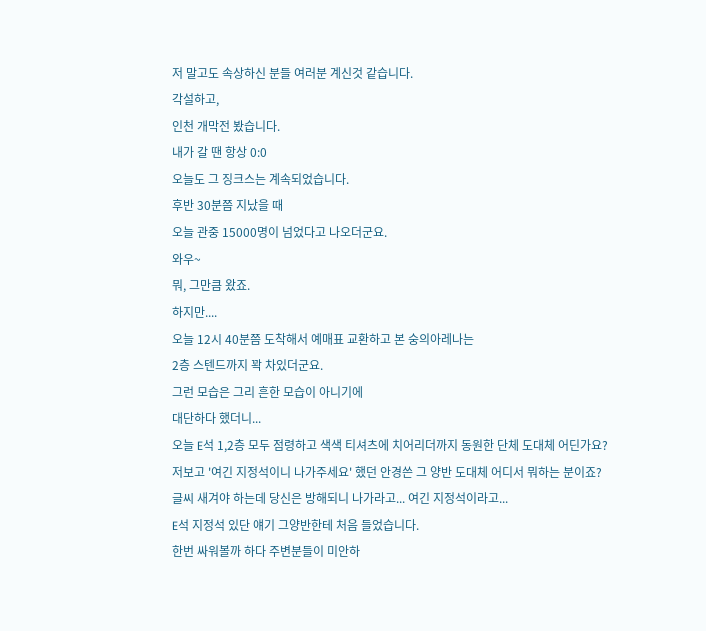저 말고도 속상하신 분들 여러분 계신것 같습니다.
각설하고,
인천 개막전 봤습니다.
내가 갈 땐 항상 0:0
오늘도 그 징크스는 계속되었습니다.
후반 30분쯤 지났을 때
오늘 관중 15000명이 넘었다고 나오더군요.
와우~
뭐, 그만큼 왔죠.
하지만....
오늘 12시 40분쯤 도착해서 예매표 교환하고 본 숭의아레나는
2층 스텐드까지 꽉 차있더군요.
그런 모습은 그리 흔한 모습이 아니기에
대단하다 했더니...
오늘 E석 1,2층 모두 점령하고 색색 티셔츠에 치어리더까지 동원한 단체 도대체 어딘가요?
저보고 '여긴 지정석이니 나가주세요' 했던 안경쓴 그 양반 도대체 어디서 뭐하는 분이죠?
글씨 새겨야 하는데 당신은 방해되니 나가라고... 여긴 지정석이라고...
E석 지정석 있단 얘기 그양반한테 처음 들었습니다.
한번 싸워볼까 하다 주변분들이 미안하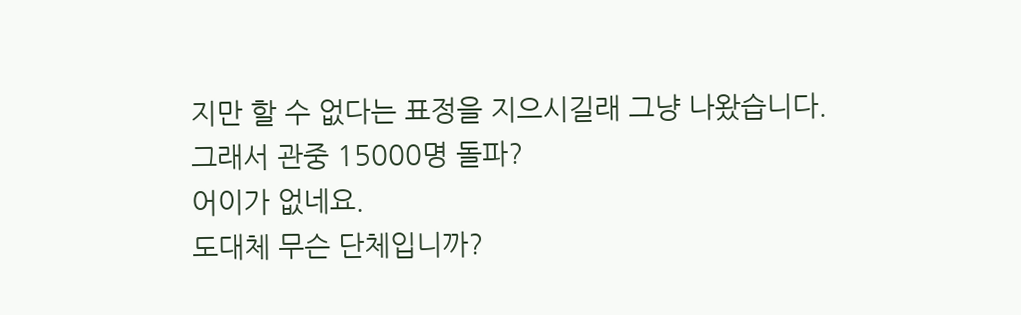지만 할 수 없다는 표정을 지으시길래 그냥 나왔습니다.
그래서 관중 15000명 돌파?
어이가 없네요.
도대체 무슨 단체입니까?